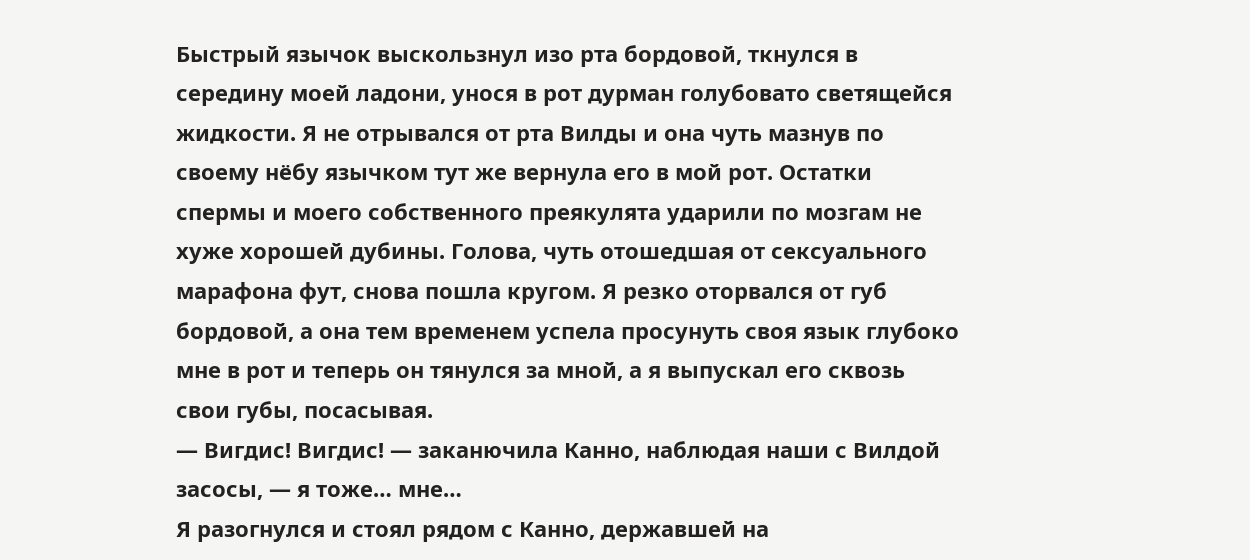Быстрый язычок выскользнул изо рта бордовой, ткнулся в середину моей ладони, унося в рот дурман голубовато светящейся жидкости. Я не отрывался от рта Вилды и она чуть мазнув по своему нёбу язычком тут же вернула его в мой рот. Остатки спермы и моего собственного преякулята ударили по мозгам не хуже хорошей дубины. Голова, чуть отошедшая от сексуального марафона фут, снова пошла кругом. Я резко оторвался от губ бордовой, а она тем временем успела просунуть своя язык глубоко мне в рот и теперь он тянулся за мной, а я выпускал его сквозь свои губы, посасывая.
— Вигдис! Вигдис! — заканючила Канно, наблюдая наши с Вилдой засосы, — я тоже… мне…
Я разогнулся и стоял рядом с Канно, державшей на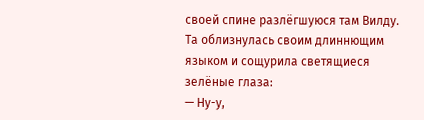своей спине разлёгшуюся там Вилду. Та облизнулась своим длиннющим языком и сощурила светящиеся зелёные глаза:
— Ну-у,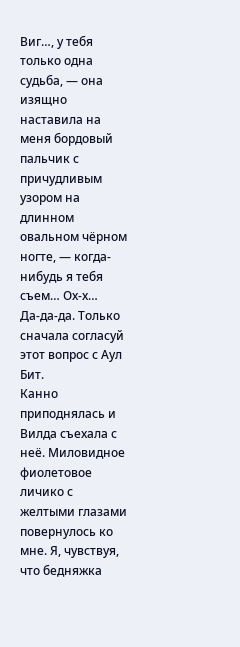Виг…, у тебя только одна судьба, — она изящно наставила на меня бордовый пальчик с причудливым узором на длинном овальном чёрном ногте, — когда-нибудь я тебя съем… Ох-х…
Да-да-да. Только сначала согласуй этот вопрос с Аул Бит.
Канно приподнялась и Вилда съехала с неё. Миловидное фиолетовое личико с желтыми глазами повернулось ко мне. Я, чувствуя, что бедняжка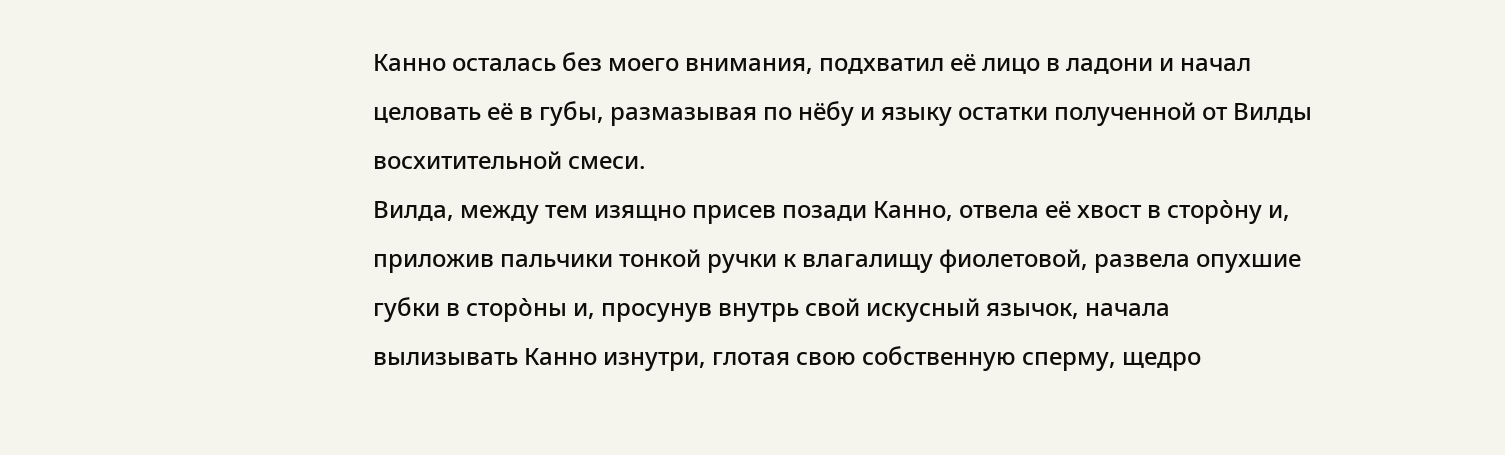Канно осталась без моего внимания, подхватил её лицо в ладони и начал целовать её в губы, размазывая по нёбу и языку остатки полученной от Вилды восхитительной смеси.
Вилда, между тем изящно присев позади Канно, отвела её хвост в сторòну и, приложив пальчики тонкой ручки к влагалищу фиолетовой, развела опухшие губки в сторòны и, просунув внутрь свой искусный язычок, начала вылизывать Канно изнутри, глотая свою собственную сперму, щедро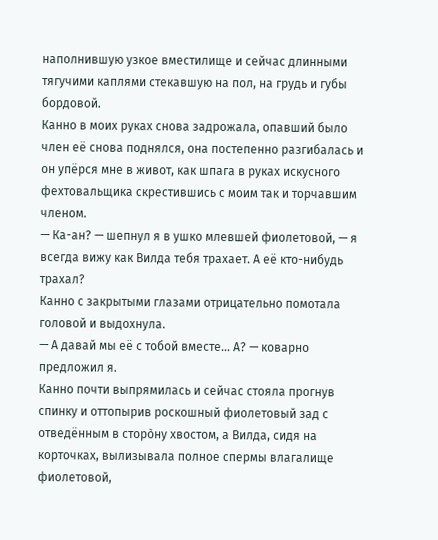наполнившую узкое вместилище и сейчас длинными тягучими каплями стекавшую на пол, на грудь и губы бордовой.
Канно в моих руках снова задрожала, опавший было член её снова поднялся, она постепенно разгибалась и он упёрся мне в живот, как шпага в руках искусного фехтовальщика скрестившись с моим так и торчавшим членом.
— Ка-ан? — шепнул я в ушко млевшей фиолетовой, — я всегда вижу как Вилда тебя трахает. А её кто-нибудь трахал?
Канно с закрытыми глазами отрицательно помотала головой и выдохнула.
— А давай мы её с тобой вместе… А? — коварно предложил я.
Канно почти выпрямилась и сейчас стояла прогнув спинку и оттопырив роскошный фиолетовый зад с отведённым в сторòну хвостом, а Вилда, сидя на корточках, вылизывала полное спермы влагалище фиолетовой,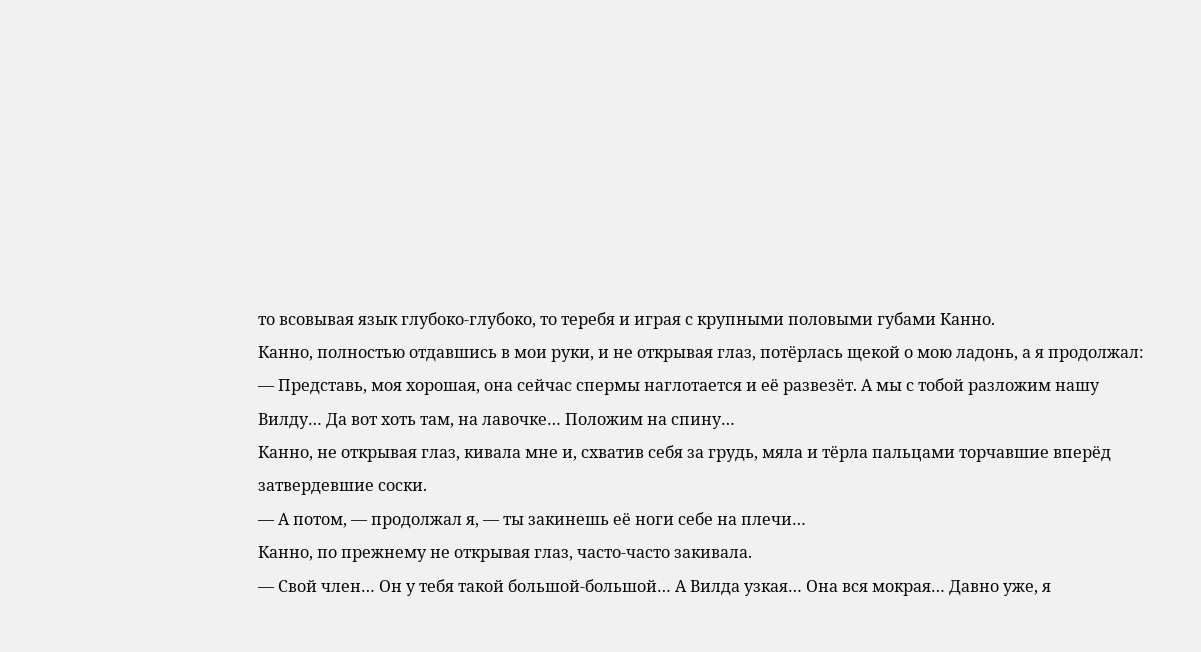то всовывая язык глубоко-глубоко, то теребя и играя с крупными половыми губами Канно.
Канно, полностью отдавшись в мои руки, и не открывая глаз, потёрлась щекой о мою ладонь, а я продолжал:
— Представь, моя хорошая, она сейчас спермы наглотается и её развезёт. А мы с тобой разложим нашу Вилду… Да вот хоть там, на лавочке… Положим на спину…
Канно, не открывая глаз, кивала мне и, схватив себя за грудь, мяла и тёрла пальцами торчавшие вперёд затвердевшие соски.
— А потом, — продолжал я, — ты закинешь её ноги себе на плечи…
Канно, по прежнему не открывая глаз, часто-часто закивала.
— Свой член… Он у тебя такой большой-большой… А Вилда узкая… Она вся мокрая… Давно уже, я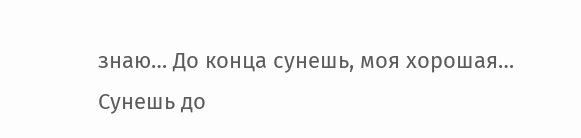знаю… До конца сунешь, моя хорошая… Сунешь до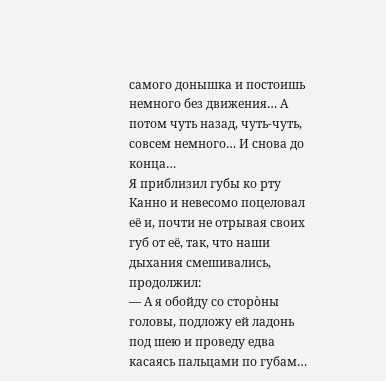самого донышка и постоишь немного без движения… А потом чуть назад, чуть-чуть, совсем немного… И снова до конца…
Я приблизил губы ко рту Канно и невесомо поцеловал её и, почти не отрывая своих губ от её, так, что наши дыхания смешивались, продолжил:
— А я обойду со сторòны головы, подложу ей ладонь под шею и проведу едва касаясь пальцами по губам…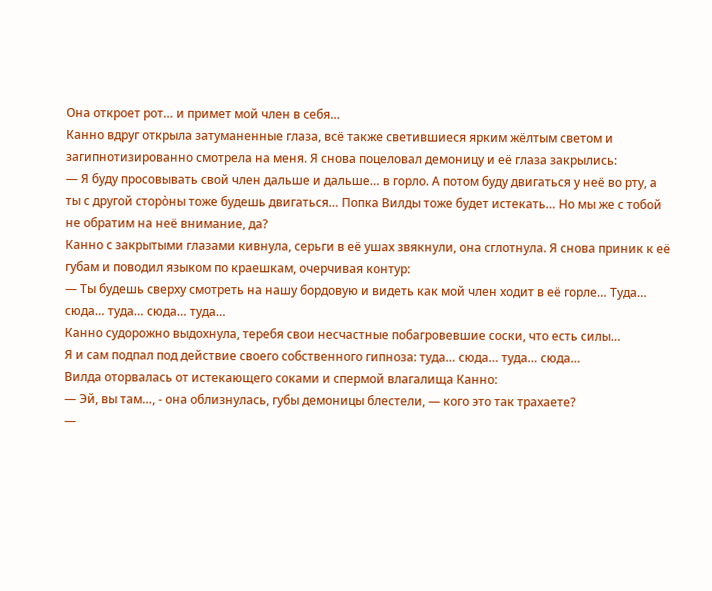Она откроет рот… и примет мой член в себя…
Канно вдруг открыла затуманенные глаза, всё также светившиеся ярким жёлтым светом и загипнотизированно смотрела на меня. Я снова поцеловал демоницу и её глаза закрылись:
— Я буду просовывать свой член дальше и дальше… в горло. А потом буду двигаться у неё во рту, а ты с другой сторòны тоже будешь двигаться… Попка Вилды тоже будет истекать… Но мы же с тобой не обратим на неё внимание, да?
Канно с закрытыми глазами кивнула, серьги в её ушах звякнули, она сглотнула. Я снова приник к её губам и поводил языком по краешкам, очерчивая контур:
— Ты будешь сверху смотреть на нашу бордовую и видеть как мой член ходит в её горле… Туда… сюда… туда… сюда… туда…
Канно судорожно выдохнула, теребя свои несчастные побагровевшие соски, что есть силы…
Я и сам подпал под действие своего собственного гипноза: туда… сюда… туда… сюда…
Вилда оторвалась от истекающего соками и спермой влагалища Канно:
— Эй, вы там…, - она облизнулась, губы демоницы блестели, — кого это так трахаете?
—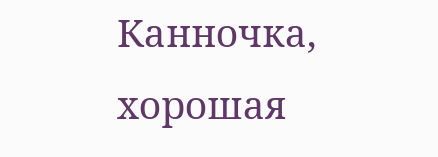Канночка, хорошая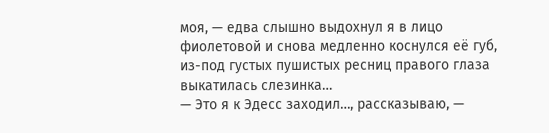моя, — едва слышно выдохнул я в лицо фиолетовой и снова медленно коснулся её губ, из-под густых пушистых ресниц правого глаза выкатилась слезинка…
— Это я к Эдесс заходил…, рассказываю, —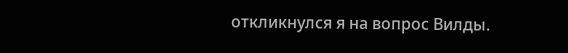откликнулся я на вопрос Вилды.